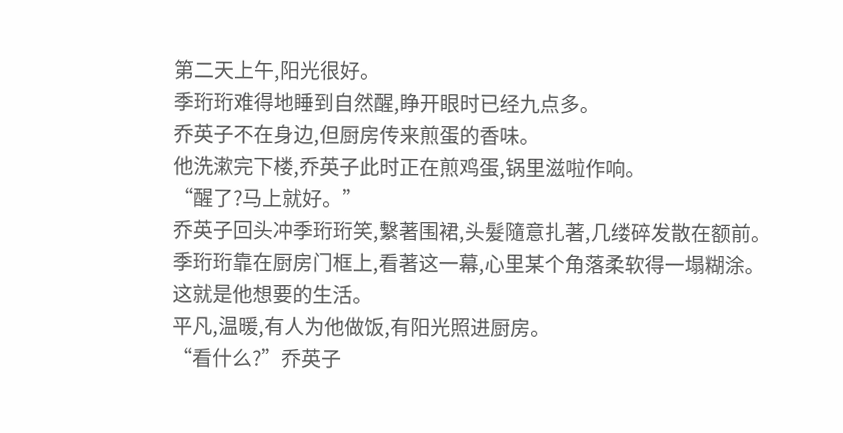第二天上午,阳光很好。
季珩珩难得地睡到自然醒,睁开眼时已经九点多。
乔英子不在身边,但厨房传来煎蛋的香味。
他洗漱完下楼,乔英子此时正在煎鸡蛋,锅里滋啦作响。
“醒了?马上就好。”
乔英子回头冲季珩珩笑,繫著围裙,头髮隨意扎著,几缕碎发散在额前。
季珩珩靠在厨房门框上,看著这一幕,心里某个角落柔软得一塌糊涂。
这就是他想要的生活。
平凡,温暖,有人为他做饭,有阳光照进厨房。
“看什么?”乔英子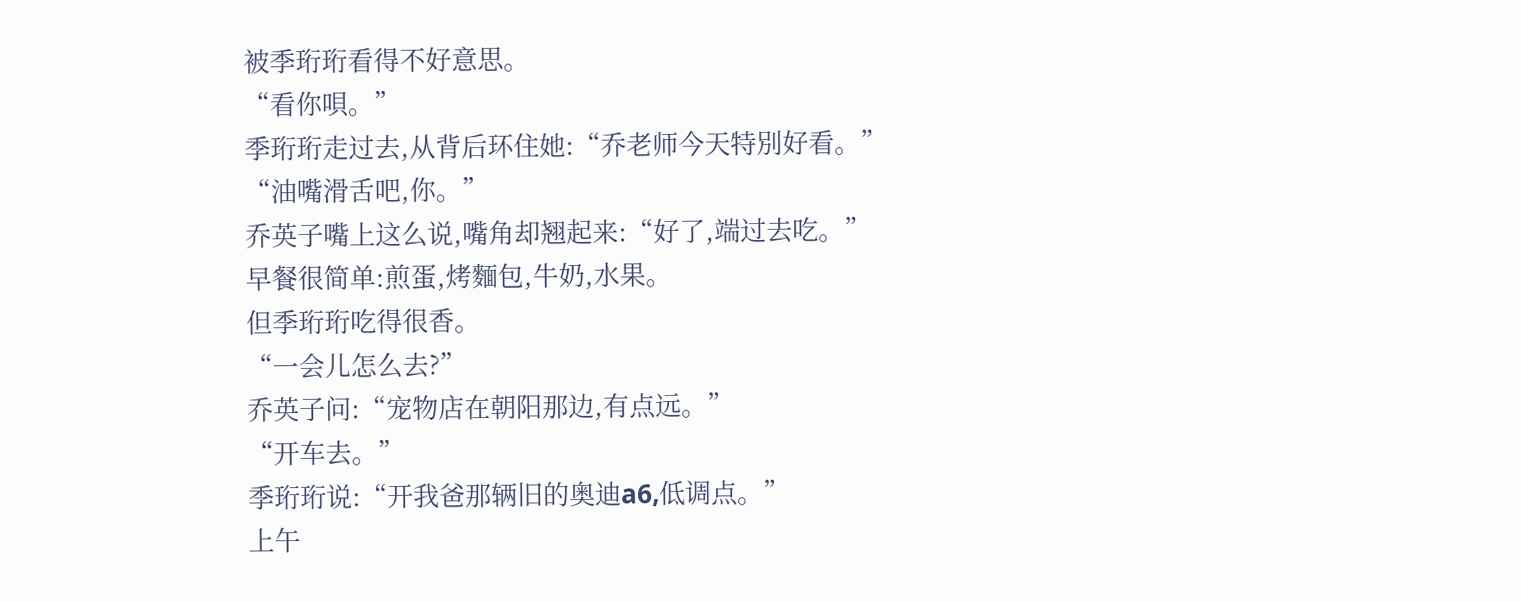被季珩珩看得不好意思。
“看你唄。”
季珩珩走过去,从背后环住她:“乔老师今天特別好看。”
“油嘴滑舌吧,你。”
乔英子嘴上这么说,嘴角却翘起来:“好了,端过去吃。”
早餐很简单:煎蛋,烤麵包,牛奶,水果。
但季珩珩吃得很香。
“一会儿怎么去?”
乔英子问:“宠物店在朝阳那边,有点远。”
“开车去。”
季珩珩说:“开我爸那辆旧的奥迪a6,低调点。”
上午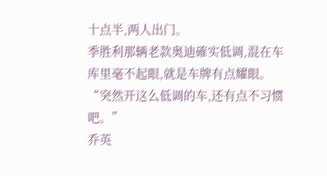十点半,两人出门。
季胜利那辆老款奥迪確实低调,混在车库里毫不起眼,就是车牌有点耀眼。
“突然开这么低调的车,还有点不习惯吧。”
乔英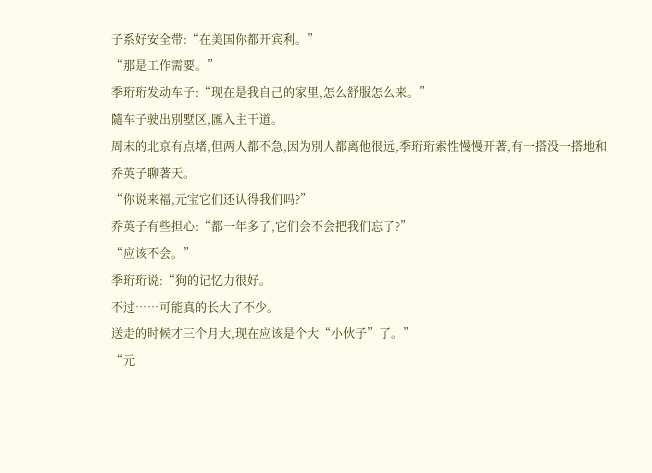子系好安全带:“在美国你都开宾利。”
“那是工作需要。”
季珩珩发动车子:“现在是我自己的家里,怎么舒服怎么来。”
隨车子驶出別墅区,匯入主干道。
周末的北京有点堵,但两人都不急,因为別人都离他很远,季珩珩索性慢慢开著,有一搭没一搭地和乔英子聊著天。
“你说来福,元宝它们还认得我们吗?”
乔英子有些担心:“都一年多了,它们会不会把我们忘了?”
“应该不会。”
季珩珩说:“狗的记忆力很好。
不过……可能真的长大了不少。
送走的时候才三个月大,现在应该是个大“小伙子”了。”
“元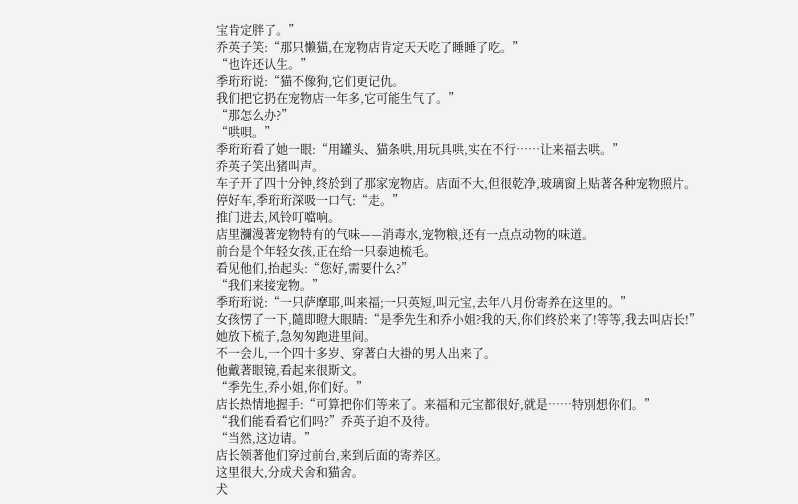宝肯定胖了。”
乔英子笑:“那只懒猫,在宠物店肯定天天吃了睡睡了吃。”
“也许还认生。”
季珩珩说:“猫不像狗,它们更记仇。
我们把它扔在宠物店一年多,它可能生气了。”
“那怎么办?”
“哄唄。”
季珩珩看了她一眼:“用罐头、猫条哄,用玩具哄,实在不行……让来福去哄。”
乔英子笑出猪叫声。
车子开了四十分钟,终於到了那家宠物店。店面不大,但很乾净,玻璃窗上贴著各种宠物照片。
停好车,季珩珩深吸一口气:“走。”
推门进去,风铃叮噹响。
店里瀰漫著宠物特有的气味——消毒水,宠物粮,还有一点点动物的味道。
前台是个年轻女孩,正在给一只泰迪梳毛。
看见他们,抬起头:“您好,需要什么?”
“我们来接宠物。”
季珩珩说:“一只萨摩耶,叫来福;一只英短,叫元宝,去年八月份寄养在这里的。”
女孩愣了一下,隨即瞪大眼睛:“是季先生和乔小姐?我的天,你们终於来了!等等,我去叫店长!”
她放下梳子,急匆匆跑进里间。
不一会儿,一个四十多岁、穿著白大褂的男人出来了。
他戴著眼镜,看起来很斯文。
“季先生,乔小姐,你们好。”
店长热情地握手:“可算把你们等来了。来福和元宝都很好,就是……特別想你们。”
“我们能看看它们吗?”乔英子迫不及待。
“当然,这边请。”
店长领著他们穿过前台,来到后面的寄养区。
这里很大,分成犬舍和猫舍。
犬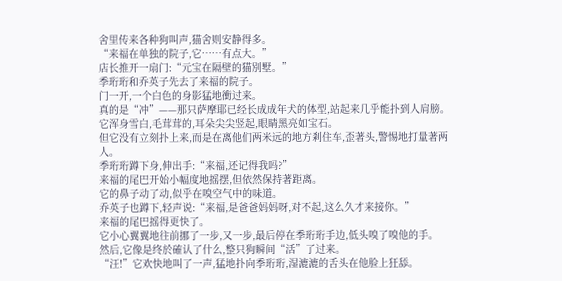舍里传来各种狗叫声,猫舍则安静得多。
“来福在单独的院子,它……有点大。”
店长推开一扇门:“元宝在隔壁的猫別墅。”
季珩珩和乔英子先去了来福的院子。
门一开,一个白色的身影猛地衝过来。
真的是“冲”——那只萨摩耶已经长成成年犬的体型,站起来几乎能扑到人肩膀。
它浑身雪白,毛茸茸的,耳朵尖尖竖起,眼睛黑亮如宝石。
但它没有立刻扑上来,而是在离他们两米远的地方剎住车,歪著头,警惕地打量著两人。
季珩珩蹲下身,伸出手:“来福,还记得我吗?”
来福的尾巴开始小幅度地摇摆,但依然保持著距离。
它的鼻子动了动,似乎在嗅空气中的味道。
乔英子也蹲下,轻声说:“来福,是爸爸妈妈呀,对不起,这么久才来接你。”
来福的尾巴摇得更快了。
它小心翼翼地往前挪了一步,又一步,最后停在季珩珩手边,低头嗅了嗅他的手。
然后,它像是终於確认了什么,整只狗瞬间“活”了过来。
“汪!”它欢快地叫了一声,猛地扑向季珩珩,湿漉漉的舌头在他脸上狂舔。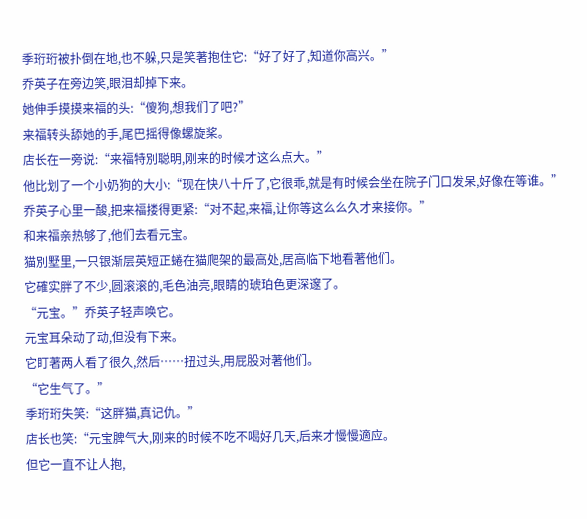季珩珩被扑倒在地,也不躲,只是笑著抱住它:“好了好了,知道你高兴。”
乔英子在旁边笑,眼泪却掉下来。
她伸手摸摸来福的头:“傻狗,想我们了吧?”
来福转头舔她的手,尾巴摇得像螺旋桨。
店长在一旁说:“来福特別聪明,刚来的时候才这么点大。”
他比划了一个小奶狗的大小:“现在快八十斤了,它很乖,就是有时候会坐在院子门口发呆,好像在等谁。”
乔英子心里一酸,把来福搂得更紧:“对不起,来福,让你等这么么久才来接你。”
和来福亲热够了,他们去看元宝。
猫別墅里,一只银渐层英短正蜷在猫爬架的最高处,居高临下地看著他们。
它確实胖了不少,圆滚滚的,毛色油亮,眼睛的琥珀色更深邃了。
“元宝。”乔英子轻声唤它。
元宝耳朵动了动,但没有下来。
它盯著两人看了很久,然后……扭过头,用屁股对著他们。
“它生气了。”
季珩珩失笑:“这胖猫,真记仇。”
店长也笑:“元宝脾气大,刚来的时候不吃不喝好几天,后来才慢慢適应。
但它一直不让人抱,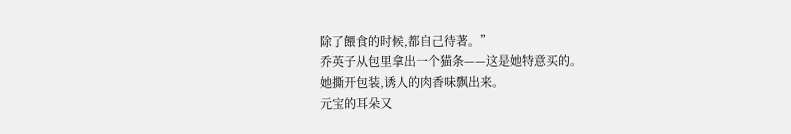除了餵食的时候,都自己待著。”
乔英子从包里拿出一个猫条——这是她特意买的。
她撕开包装,诱人的肉香味飘出来。
元宝的耳朵又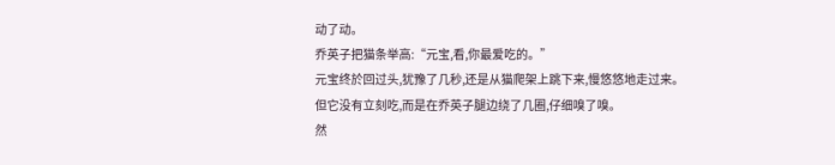动了动。
乔英子把猫条举高:“元宝,看,你最爱吃的。”
元宝终於回过头,犹豫了几秒,还是从猫爬架上跳下来,慢悠悠地走过来。
但它没有立刻吃,而是在乔英子腿边绕了几圈,仔细嗅了嗅。
然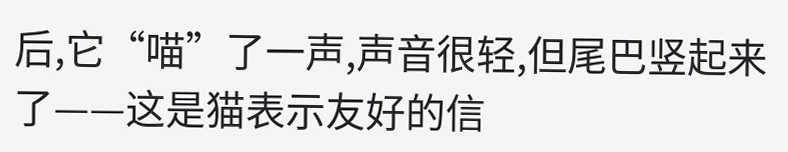后,它“喵”了一声,声音很轻,但尾巴竖起来了——这是猫表示友好的信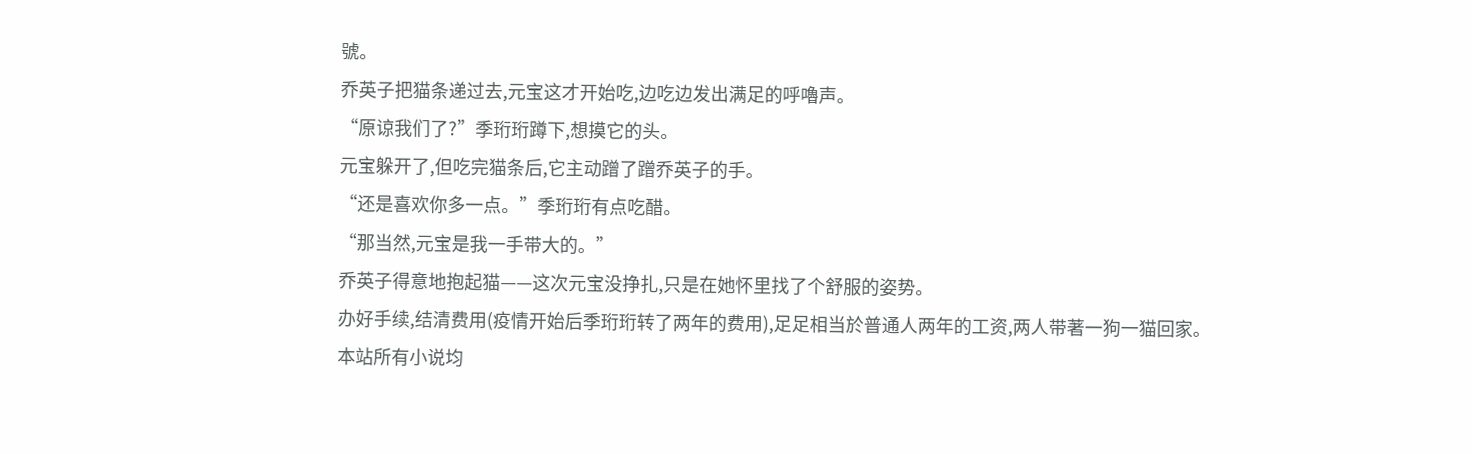號。
乔英子把猫条递过去,元宝这才开始吃,边吃边发出满足的呼嚕声。
“原谅我们了?”季珩珩蹲下,想摸它的头。
元宝躲开了,但吃完猫条后,它主动蹭了蹭乔英子的手。
“还是喜欢你多一点。”季珩珩有点吃醋。
“那当然,元宝是我一手带大的。”
乔英子得意地抱起猫——这次元宝没挣扎,只是在她怀里找了个舒服的姿势。
办好手续,结清费用(疫情开始后季珩珩转了两年的费用),足足相当於普通人两年的工资,两人带著一狗一猫回家。
本站所有小说均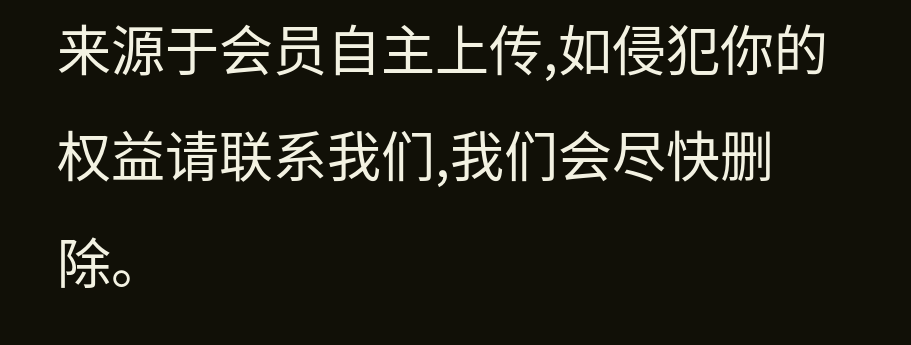来源于会员自主上传,如侵犯你的权益请联系我们,我们会尽快删除。